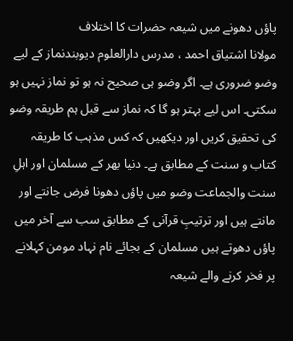پاؤں دھونے میں شیعہ حضرات کا اختلاف
مولانا اشتیاق احمد ، مدرس دارالعلوم دیوبندنماز کے لیے وضو ضروری ہے۔ اگر وضو ہی صحیح نہ ہو تو نماز نہیں ہو سکتی۔ اس لیے بہتر ہو گا کہ نماز سے قبل ہم طریقہ وضو کی تحقیق کریں اور دیکھیں کہ کس مذہب کا طریقہ کتاب و سنت کے مطابق ہے۔ دنیا بھر کے مسلمان اور اہلِ سنت والجماعت وضو میں پاؤں دھونا فرض جانتے اور مانتے ہیں اور ترتیبِ قرآنی کے مطابق سب سے آخر میں پاؤں دھوتے ہیں مسلمان کے بجائے نام نہاد مومن کہلانے پر فخر کرنے والے شیعہ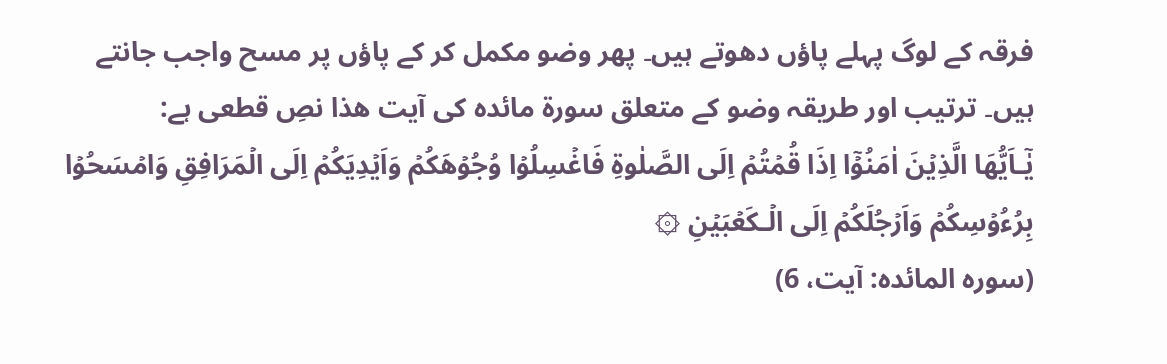فرقہ کے لوگ پہلے پاؤں دھوتے ہیں۔ پھر وضو مکمل کر کے پاؤں پر مسح واجب جانتے ہیں۔ ترتیب اور طریقہ وضو کے متعلق سورۃ مائدہ کی آیت ھذا نصِ قطعی ہے:
يٰۤـاَيُّهَا الَّذِيۡنَ اٰمَنُوۡۤا اِذَا قُمۡتُمۡ اِلَى الصَّلٰوةِ فَاغۡسِلُوۡا وُجُوۡهَكُمۡ وَاَيۡدِيَكُمۡ اِلَى الۡمَرَافِقِ وَامۡسَحُوۡا بِرُءُوۡسِكُمۡ وَاَرۡجُلَكُمۡ اِلَى الۡـكَعۡبَيۡنِ ۞
(سورہ المائدہ: آیت، 6)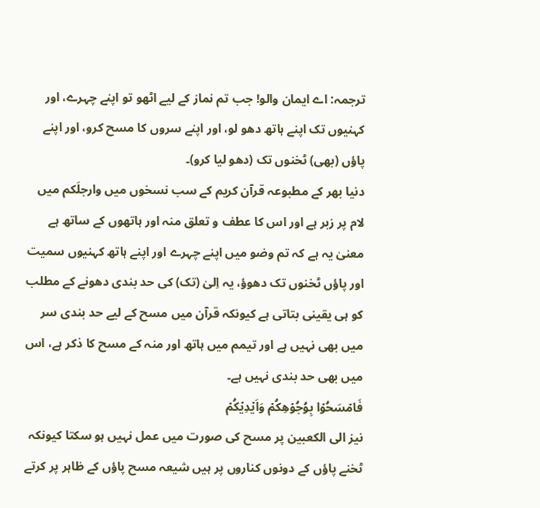ترجمہ: اے ایمان والو! جب تم نماز کے لیے اٹھو تو اپنے چہرے، اور کہنیوں تک اپنے ہاتھ دھو لو، اور اپنے سروں کا مسح کرو، اور اپنے پاؤں (بھی) ٹخنوں تک (دھو لیا کرو)۔
دنیا بھر کے مطبوعہ قرآن کریم کے سب نسخوں میں وارجلَکم میں لام پر زبر ہے اور اس کا عطف و تعلق منہ اور ہاتھوں کے ساتھ ہے معنیٰ یہ ہے کہ تم وضو میں اپنے چہرے اور اپنے ہاتھ کہنیوں سمیت اور پاؤں ٹخنوں تک دھوؤ، یہ اِلیٰ (تک) کی حد بندی دھونے کے مطلب کو ہی یقینی بتاتی ہے کیونکہ قرآن میں مسح کے لیے حد بندی سر میں بھی نہیں ہے اور تیمم میں ہاتھ اور منہ کے مسح کا ذکر ہے، اس میں بھی حد بندی نہیں ہے۔
فَامۡسَحُوۡا بِوُجُوۡهِكُمۡ وَاَيۡدِيۡكُمۡ
نيز الى الكعبين پر مسح کی صورت میں عمل نہیں ہو سکتا کیونکہ ٹخنے پاؤں کے دونوں کناروں پر ہیں شیعہ مسح پاؤں کے ظاہر پر کرتے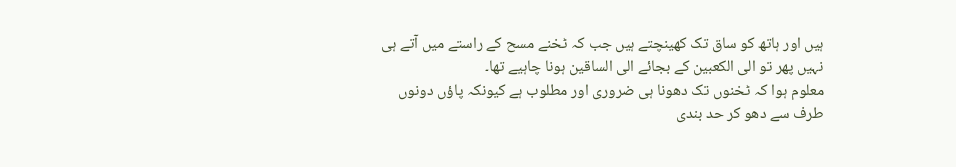ہیں اور ہاتھ کو ساق تک کھینچتے ہیں جب کہ ٹخنے مسح کے راستے میں آتے ہی نہیں پھر تو الی الکعبین کے بجائے الی الساقین ہونا چاہیے تھا۔
معلوم ہوا کہ ٹخنوں تک دھونا ہی ضروری اور مطلوب ہے کیونکہ پاؤں دونوں طرف سے دھو کر حد بندی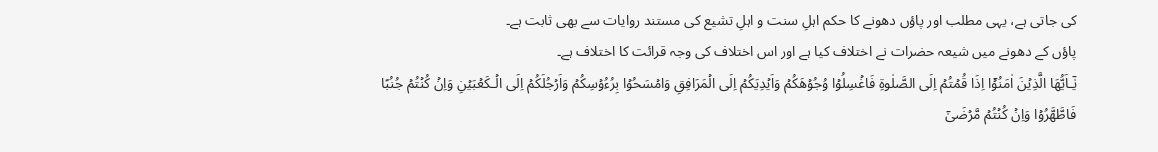کی جاتی ہے، یہی مطلب اور پاؤں دھونے کا حکم اہلِ سنت و اہلِ تشیع کی مستند روایات سے بھی ثابت ہے۔
پاؤں کے دھونے میں شیعہ حضرات نے اختلاف کیا ہے اور اس اختلاف کی وجہ قرائت کا اختلاف ہے۔
يٰۤـاَيُّهَا الَّذِيۡنَ اٰمَنُوۡۤا اِذَا قُمۡتُمۡ اِلَى الصَّلٰوةِ فَاغۡسِلُوۡا وُجُوۡهَكُمۡ وَاَيۡدِيَكُمۡ اِلَى الۡمَرَافِقِ وَامۡسَحُوۡا بِرُءُوۡسِكُمۡ وَاَرۡجُلَكُمۡ اِلَى الۡـكَعۡبَيۡنِ وَاِنۡ كُنۡتُمۡ جُنُبًا فَاطَّهَّرُوۡا وَاِنۡ كُنۡتُمۡ مَّرۡضَىٰۤ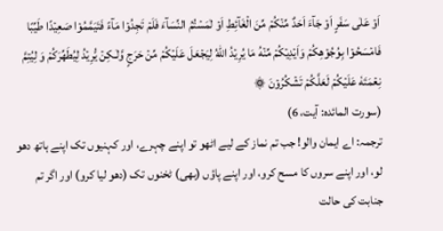اَوۡ عَلٰى سَفَرٍ اَوۡ جَآءَ اَحَدٌ مِّنۡكُمۡ مِّنَ الۡغَآئِطِ اَوۡ لٰمَسۡتُمُ النِّسَآءَ فَلَمۡ تَجِدُوۡا مَآءً فَتَيَمَّمُوۡا صَعِيۡدًا طَيِّبًا فَامۡسَحُوۡا بِوُجُوۡهِكُمۡ وَاَيۡدِيۡكُمۡ مِّنۡهُ مَا يُرِيۡدُ اللّٰهُ لِيَجۡعَلَ عَلَيۡكُمۡ مِّنۡ حَرَجٍ وَّلٰـكِنۡ يُّرِيۡدُ لِيُطَهِّرَكُمۡ وَ لِيُتِمَّ نِعۡمَتَهٗ عَلَيۡكُمۡ لَعَلَّكُمۡ تَشۡكُرُوۡنَ ۞
(سورت المائدہ: آیت، 6)
ترجمہ: اے ایمان والو! جب تم نماز کے لیے اٹھو تو اپنے چہرے، اور کہنیوں تک اپنے ہاتھ دھو لو، اور اپنے سروں کا مسح کرو، اور اپنے پاؤں (بھی) ٹخنوں تک (دھو لیا کرو) اور اگر تم جنابت کی حالت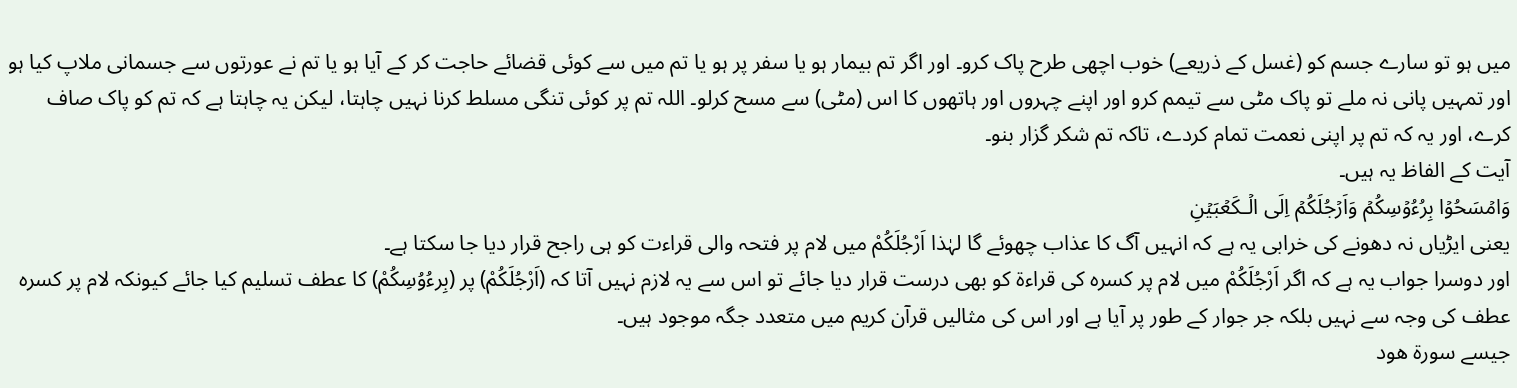میں ہو تو سارے جسم کو (غسل کے ذریعے) خوب اچھی طرح پاک کرو۔ اور اگر تم بیمار ہو یا سفر پر ہو یا تم میں سے کوئی قضائے حاجت کر کے آیا ہو یا تم نے عورتوں سے جسمانی ملاپ کیا ہو اور تمہیں پانی نہ ملے تو پاک مٹی سے تیمم کرو اور اپنے چہروں اور ہاتھوں کا اس (مٹی) سے مسح کرلو۔ اللہ تم پر کوئی تنگی مسلط کرنا نہیں چاہتا، لیکن یہ چاہتا ہے کہ تم کو پاک صاف کرے، اور یہ کہ تم پر اپنی نعمت تمام کردے، تاکہ تم شکر گزار بنو۔
آیت کے الفاظ یہ ہیں۔
وَامۡسَحُوۡا بِرُءُوۡسِكُمۡ وَاَرۡجُلَكُمۡ اِلَى الۡـكَعۡبَيۡنِ
یعنی ایڑیاں نہ دھونے کی خرابی یہ ہے کہ انہیں آگ کا عذاب چھوئے گا لہٰذا اَرْجُلَکُمْ میں لام پر فتحہ والی قراءت کو ہی راجح قرار دیا جا سکتا ہے۔
اور دوسرا جواب یہ ہے کہ اگر اَرْجُلَکُمْ میں لام پر کسرہ کی قراءۃ کو بھی درست قرار دیا جائے تو اس سے یہ لازم نہیں آتا کہ (اَرْجُلَکُمْ) پر (بِرءُوُسِکُمْ) کا عطف تسلیم کیا جائے کیونکہ لام پر کسرہ عطف کی وجہ سے نہیں بلکہ جر جوار کے طور پر آیا ہے اور اس کی مثالیں قرآن کریم میں متعدد جگہ موجود ہیں۔
جیسے سورۃ ھود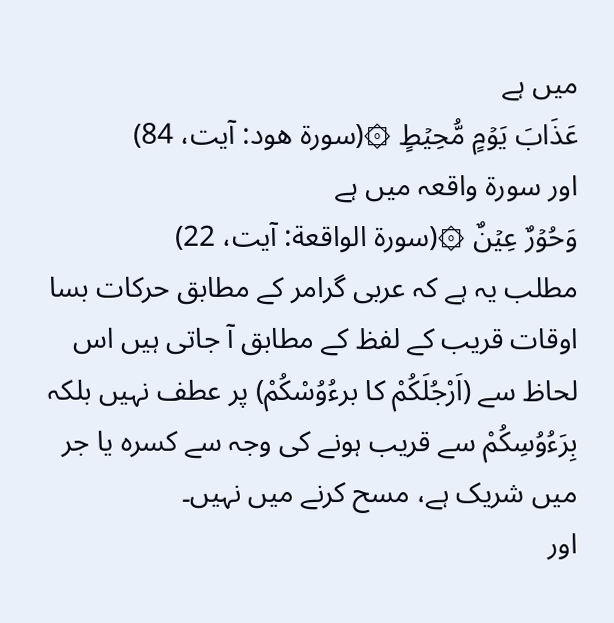میں ہے
عَذَابَ يَوۡمٍ مُّحِيۡطٍ ۞(سورۃ هود: آیت، 84)
اور سورۃ واقعہ میں ہے
وَحُوۡرٌ عِيۡنٌ ۞(سورۃ الواقعة: آیت، 22)
مطلب یہ ہے کہ عربی گرامر کے مطابق حرکات بسا اوقات قریب کے لفظ کے مطابق آ جاتی ہیں اس لحاظ سے (اَرْجُلَکُمْ کا برءُوُسْکُمْ) پر عطف نہیں بلکہ بِرَءُوُسِکُمْ سے قریب ہونے کی وجہ سے کسرہ یا جر میں شریک ہے، مسح کرنے میں نہیں۔
اور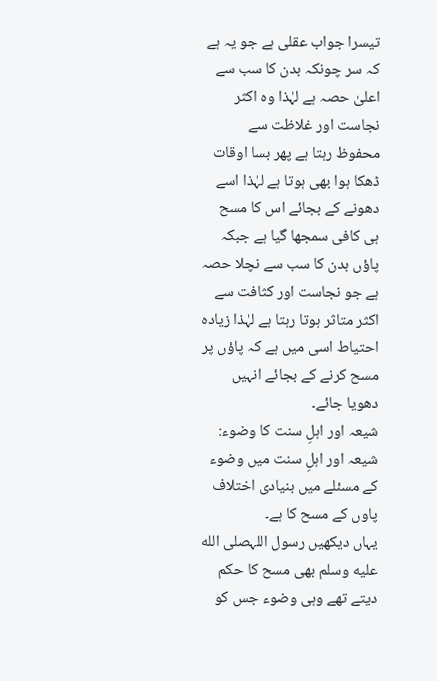تیسرا جواب عقلی ہے جو یہ ہے کہ سر چونکہ بدن کا سب سے اعلیٰ حصہ ہے لہٰذا وہ اکثر نجاست اور غلاظت سے محفوظ رہتا ہے پھر بسا اوقات ڈھکا ہوا بھی ہوتا ہے لہٰذا اسے دھونے کے بجائے اس کا مسح ہی کافی سمجھا گیا ہے جبکہ پاؤں بدن کا سب سے نچلا حصہ ہے جو نجاست اور کثافت سے اکثر متاثر ہوتا رہتا ہے لہٰذا زیادہ احتیاط اسی میں ہے کہ پاؤں پر مسح کرنے کے بجائے انہیں دھویا جائے۔
شیعہ اور اہلِ سنت کا وضوء:
شیعہ اور اہلِ سنت میں وضوء کے مسئلے میں بنیادی اختلاف پاوں کے مسح کا ہے۔
یہاں دیکھیں رسول اللہصلى الله عليه وسلم بھی مسح کا حکم دیتے تھے وہی وضوء جس کو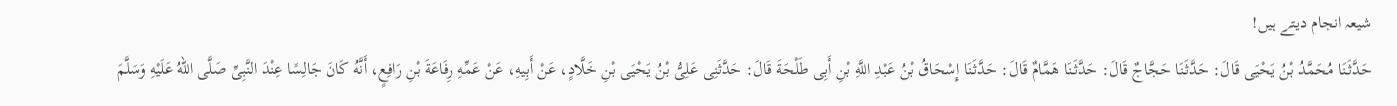شیعہ انجام دیتے ہیں!
حَدَّثَنَا مُحَمَّدُ بْنُ یَحْیَى قَالَ: حَدَّثَنَا حَجَّاجٌ قَالَ: حَدَّثَنَا هَمَّامٌ قَالَ: حَدَّثَنَا إِسْحَاقُ بْنُ عَبْدِ اللَّهِ بْنِ أَبِی طَلْحَةَ قَالَ: حَدَّثَنِی عَلِیُّ بْنُ یَحْیَى بْنِ خَلَّادٍ، عَنْ أَبِیهِ، عَنْ عَمِّهِ رِفَاعَةَ بْنِ رَافِعٍ، أَنَّهُ کَانَ جَالِسًا عِنْدَ النَّبِیِّ صَلَّى اللهُ عَلَیْهِ وَسَلَّمَ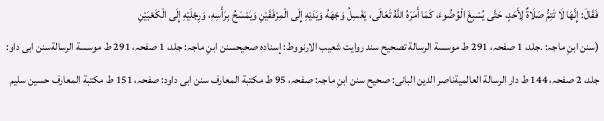فَقَالَ: إِنَّهَا لَا تَتِمُّ صَلَاةٌ لِأَحَدٍ، حَتَّى یُسْبِغَ الْوُضُوءَ، کَمَا أَمَرَهُ اللَّهُ تَعَالَى، یَغْسِلُ وَجْهَهُ وَیَدَیْهِ إِلَى الْمِرْفَقَیْنِ وَیَمْسَحُ بِرَأْسِهِ، وَرِجْلَیْهِ إِلَى الْکَعْبَیْنِ
(سنن ابنِ ماجہ: .جلد، 1 صفحہ، 291 ط موسسة الرسالة تصحیح سند روایت شعیب الارنووط: إسناده صحیحسنن ابنِ ماجہ: جلد، 1 صفحہ، 291 ط موسسة الرسالةسنن ابی داو: جلد، 2 صفحہ، 144 ط دار الرسالة العالمیةناصر الدین البانی: صحیح سنن ابنِ ماجہ: صفحہ، 95 ط مکتبة المعارف سنن ابی داود: صفحہ، 151 ط مکتبة المعارف حسین سلیم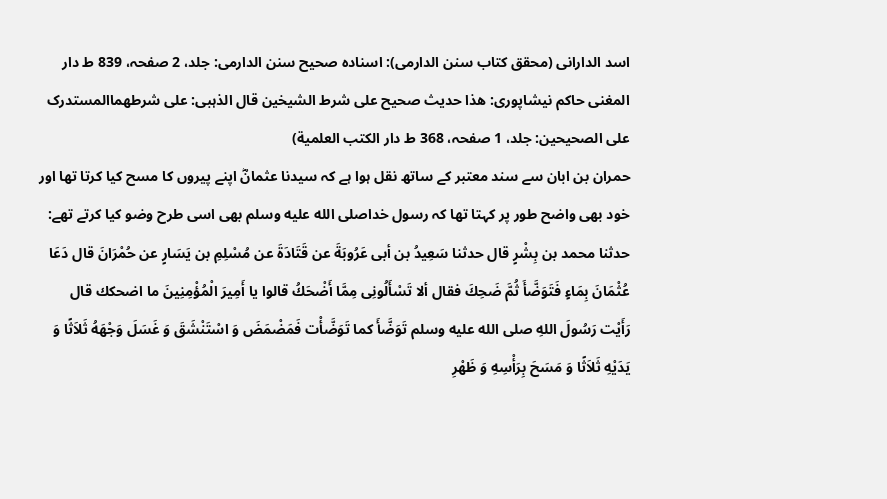اسد الدارانی (محقق کتاب سنن الدارمی): اسناده صحیح سنن الدارمی: جلد، 2 صفحہ، 839 ط دار المغنی حاکم نیشاپوری: هذا حدیث صحیح علی شرط الشیخین قال الذہبی: علی شرطهماالمستدرک علی الصحیحین: جلد، 1 صفحہ، 368 ط دار الکتب العلمیة)
حمران بن ابان سے سند معتبر کے ساتھ نقل ہوا ہے کہ سیدنا عثمانؓ اپنے پیروں کا مسح کیا کرتا تھا اور خود بھی واضح طور پر کہتا تھا کہ رسول خداصلى الله عليه وسلم بھی اسی طرح وضو کیا کرتے تھے:
حدثنا محمد بن بِشْرٍ قال حدثنا سَعِيدُ بن أبی عَرُوبَةَ عن قَتَادَةَ عن مُسْلِمِ بن يَسَارٍ عن حُمْرَانَ قال دَعَا عُثْمَانَ بِمَاءٍ فَتَوَضَّأَ ثُمَّ ضَحِكَ فقال ألا تَسْأَلُونِی مِمَّا أَضْحَكُ قالوا يا أَمِيرَ الْمُؤْمِنِينَ ما اضحكك قال رَأَيْت رَسُولَ اللهِ صلى الله عليه وسلم تَوَضَّأَ كما تَوَضَّأْت فَمَضْمَضَ وَ اسْتَنْشَقَ وَ غَسَلَ وَجْهَهُ ثَلاَثًا وَ يَدَيْهِ ثَلاَثًا وَ مَسَحَ بِرَأْسِهِ وَ ظَهْرِ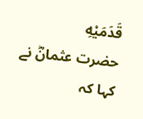قَدَمَيْهِ
حضرت عثمانؓ نے کہا کہ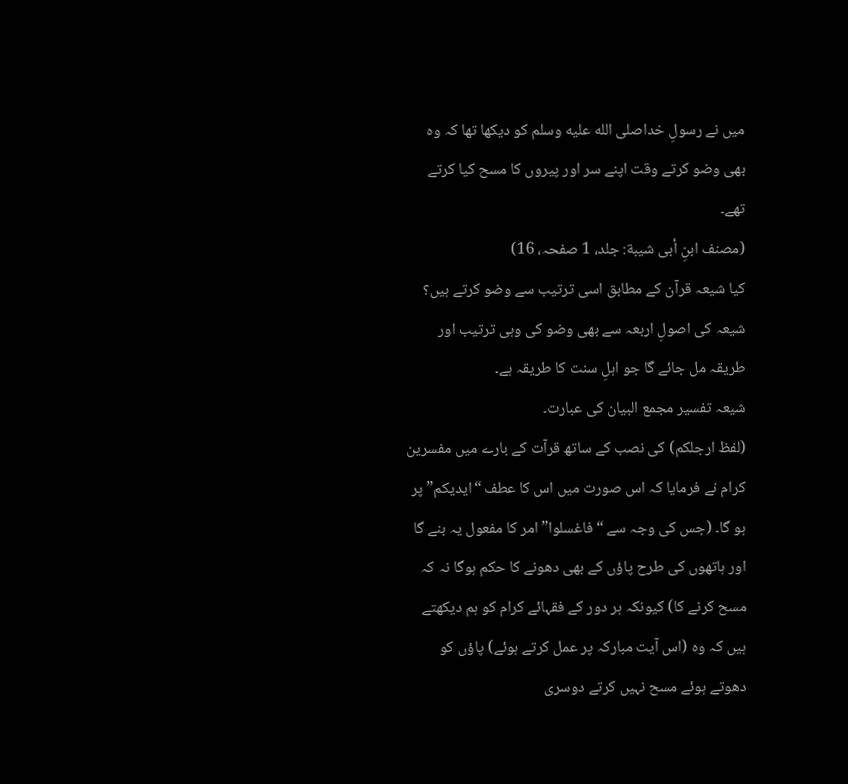میں نے رسولِ خداصلى الله عليه وسلم کو دیکھا تھا کہ وہ بھی وضو کرتے وقت اپنے سر اور پیروں کا مسح کیا کرتے تھے۔
(مصنف ابنِ أبی شيبة: جلد، 1 صفحہ، 16)
کیا شیعہ قرآن کے مطابق اسی ترتیب سے وضو کرتے ہیں؟
شیعہ کی اصولِ اربعہ سے بھی وضو کی وہی ترتیب اور طریقہ مل جائے گا جو اہلِ سنت کا طریقہ ہے۔
شیعہ تفسیر مجمع البیان کی عبارت۔
(لفظ ارجلکم) کی نصب کے ساتھ قرآت کے بارے میں مفسرین کرام نے فرمایا کہ اس صورت میں اس کا عطف “ایدیکم” پر ہو گا۔ (جس کی وجہ سے “فاغسلوا” امر کا مفعول یہ بنے گا اور ہاتھوں کی طرح پاؤں کے بھی دھونے کا حکم ہوگا نہ کہ مسح کرنے کا) کیونکہ ہر دور کے فقہائے کرام کو ہم دیکھتے ہیں کہ وہ (اس آیت مبارکہ پر عمل کرتے ہوئے) پاؤں کو دھوتے ہوئے مسح نہیں کرتے دوسری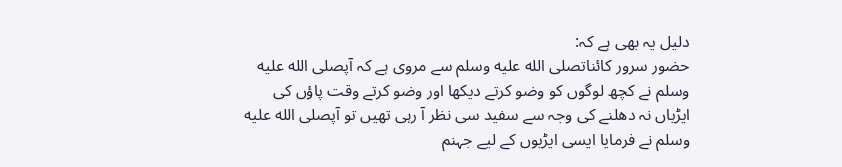دلیل یہ بھی ہے کہ:
حضور سرور کائناتصلى الله عليه وسلم سے مروی ہے کہ آپصلى الله عليه وسلم نے کچھ لوگوں کو وضو کرتے دیکھا اور وضو کرتے وقت پاؤں کی ایڑیاں نہ دھلنے کی وجہ سے سفید سی نظر آ رہی تھیں تو آپصلى الله عليه وسلم نے فرمایا ایسی ایڑیوں کے لیے جہنم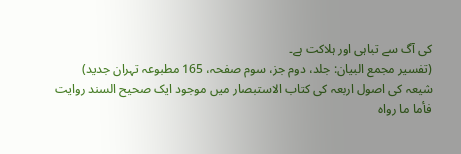کی آگ سے تباہی اور ہلاکت ہے۔
(تفسير مجمع البیان: جلد، دوم جز، سوم صفحہ، 165 مطبوعہ تہران جدید)
شیعہ کی اصول اربعہ کی کتاب الاستبصار میں موجود ایک صحیح السند روایت
فأما ما رواه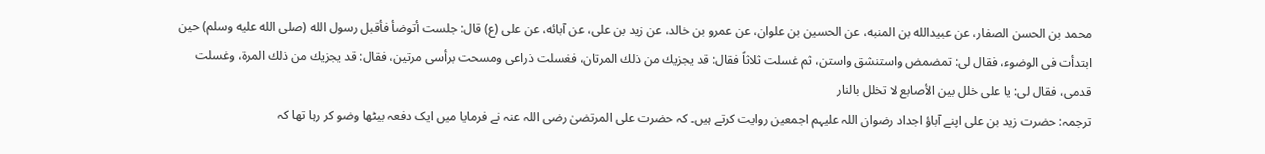محمد بن الحسن الصفار، عن عبيدالله بن المنبه، عن الحسين بن علوان، عن عمرو بن خالد، عن زيد بن علی، عن آبائه، عن علی (ع) قال: جلست أتوضأ فأقبل رسول الله (صلى الله عليه وسلم) حين ابتدأت فی الوضوء، فقال لی: تمضمض واستنشق واستن، ثم غسلت ثلاثاً فقال: قد يجزيك من ذلك المرتان، فغسلت ذراعی ومسحت برأسی مرتين، فقال: قد يجزيك من ذلك المرة، وغسلت قدمی، فقال لی: يا علی خلل بين الأصابع لا تخلل بالنار
ترجمہ: حضرت زید بن علی اپنے آباؤ اجداد رضوان اللہ علیہم اجمعین روایت کرتے ہیں۔ کہ حضرت علی المرتضیٰ رضی اللہ عنہ نے فرمایا میں ایک دفعہ بیٹھا وضو کر رہا تھا کہ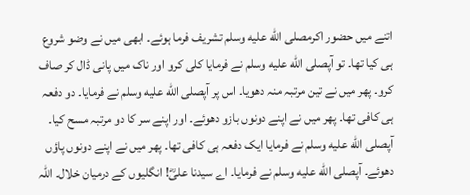اتنے میں حضور اکرمصلى الله عليه وسلم تشریف فرما ہوئے۔ ابھی میں نے وضو شروع ہی کیا تھا۔ تو آپصلى الله عليه وسلم نے فرمایا کلی کرو اور ناک میں پانی ڈال کر صاف کرو۔ پھر میں نے تین مرتبہ منہ دھویا۔ اس پر آپصلى الله عليه وسلم نے فرمایا۔ دو دفعہ ہی کافی تھا۔ پھر میں نے اپنے دونوں بازو دھوئے۔ اور اپنے سر کا دو مرتبہ مسح کیا۔ آپصلى الله عليه وسلم نے فرمایا ایک دفعہ ہی کافی تھا۔ پھر میں نے اپنے دونوں پاؤں دھوئے۔ آپصلى الله عليه وسلم نے فرمایا۔ اے سیدنا علیؓ! انگلیوں کے درمیان خلال۔ اللہ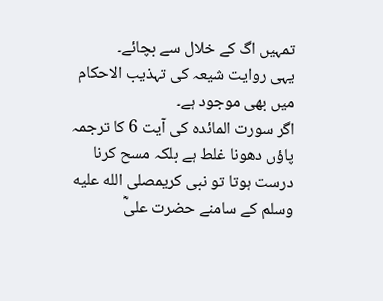تمہیں اگ کے خلال سے بچائے۔
یہی روایت شیعہ کی تہذیب الاحکام میں بھی موجود ہے۔
اگر سورت المائدہ کی آیت 6 کا ترجمہ پاؤں دھونا غلط ہے بلکہ مسح کرنا درست ہوتا تو نبی کریمصلى الله عليه وسلم کے سامنے حضرت علیؓ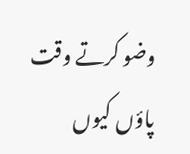وضو کرتے وقت پاؤں کیوں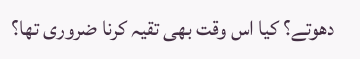دھوتے؟ کیا اس وقت بھی تقیہ کرنا ضروری تھا؟